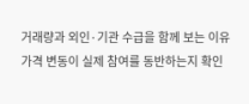거래량과 외인·기관 수급을 함께 보는 이유
가격 변동이 실제 참여를 동반하는지 확인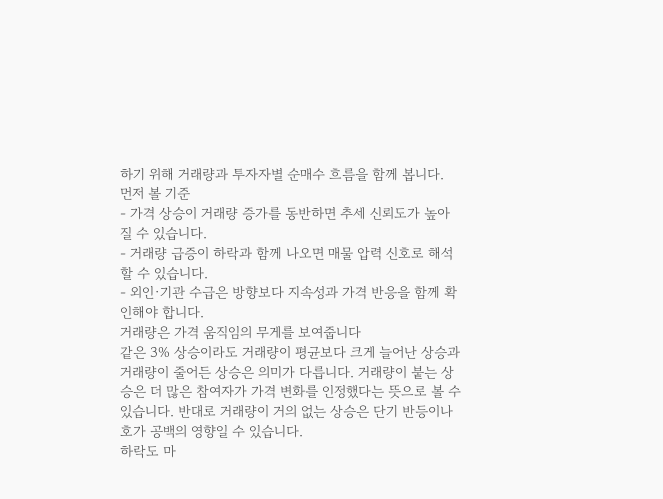하기 위해 거래량과 투자자별 순매수 흐름을 함께 봅니다.
먼저 볼 기준
- 가격 상승이 거래량 증가를 동반하면 추세 신뢰도가 높아질 수 있습니다.
- 거래량 급증이 하락과 함께 나오면 매물 압력 신호로 해석할 수 있습니다.
- 외인·기관 수급은 방향보다 지속성과 가격 반응을 함께 확인해야 합니다.
거래량은 가격 움직임의 무게를 보여줍니다
같은 3% 상승이라도 거래량이 평균보다 크게 늘어난 상승과 거래량이 줄어든 상승은 의미가 다릅니다. 거래량이 붙는 상승은 더 많은 참여자가 가격 변화를 인정했다는 뜻으로 볼 수 있습니다. 반대로 거래량이 거의 없는 상승은 단기 반등이나 호가 공백의 영향일 수 있습니다.
하락도 마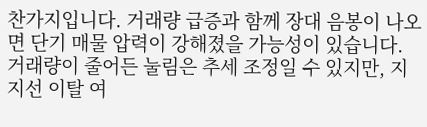찬가지입니다. 거래량 급증과 함께 장대 음봉이 나오면 단기 매물 압력이 강해졌을 가능성이 있습니다. 거래량이 줄어든 눌림은 추세 조정일 수 있지만, 지지선 이탈 여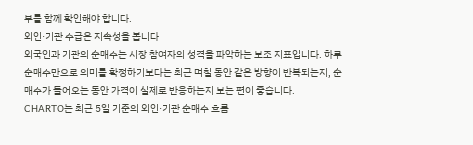부를 함께 확인해야 합니다.
외인·기관 수급은 지속성을 봅니다
외국인과 기관의 순매수는 시장 참여자의 성격을 파악하는 보조 지표입니다. 하루 순매수만으로 의미를 확정하기보다는 최근 며칠 동안 같은 방향이 반복되는지, 순매수가 들어오는 동안 가격이 실제로 반응하는지 보는 편이 좋습니다.
CHARTO는 최근 5일 기준의 외인·기관 순매수 흐름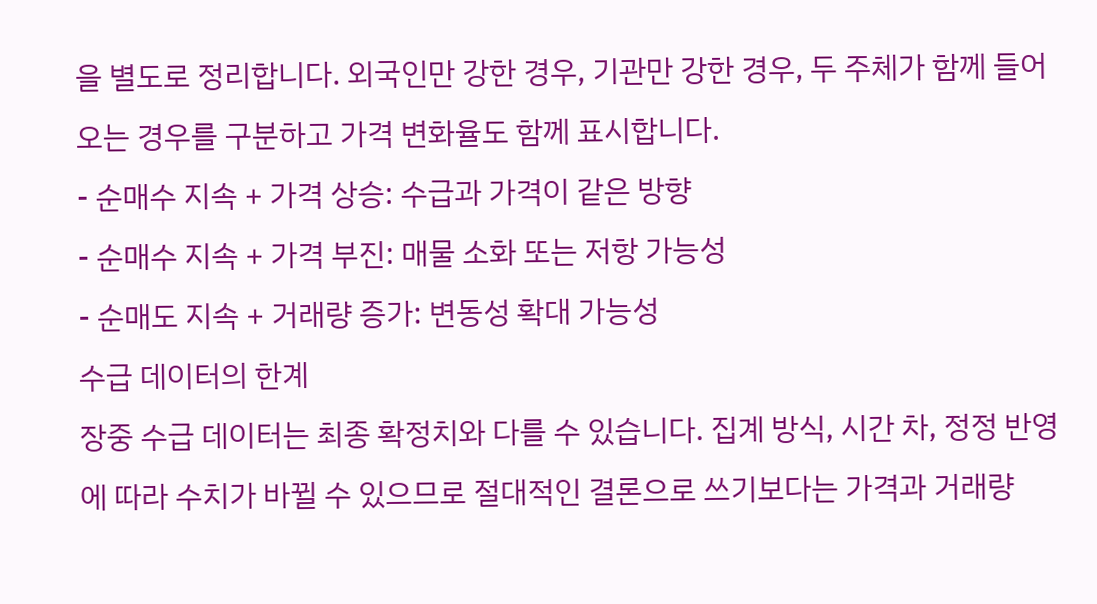을 별도로 정리합니다. 외국인만 강한 경우, 기관만 강한 경우, 두 주체가 함께 들어오는 경우를 구분하고 가격 변화율도 함께 표시합니다.
- 순매수 지속 + 가격 상승: 수급과 가격이 같은 방향
- 순매수 지속 + 가격 부진: 매물 소화 또는 저항 가능성
- 순매도 지속 + 거래량 증가: 변동성 확대 가능성
수급 데이터의 한계
장중 수급 데이터는 최종 확정치와 다를 수 있습니다. 집계 방식, 시간 차, 정정 반영에 따라 수치가 바뀔 수 있으므로 절대적인 결론으로 쓰기보다는 가격과 거래량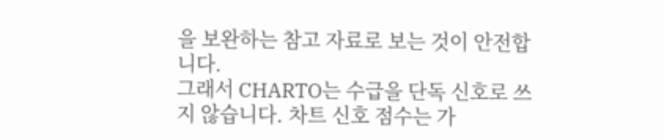을 보완하는 참고 자료로 보는 것이 안전합니다.
그래서 CHARTO는 수급을 단독 신호로 쓰지 않습니다. 차트 신호 점수는 가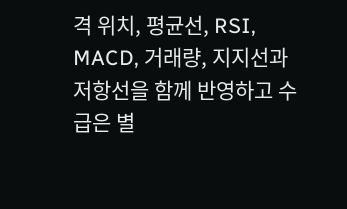격 위치, 평균선, RSI, MACD, 거래량, 지지선과 저항선을 함께 반영하고 수급은 별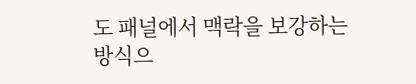도 패널에서 맥락을 보강하는 방식으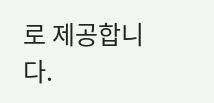로 제공합니다.